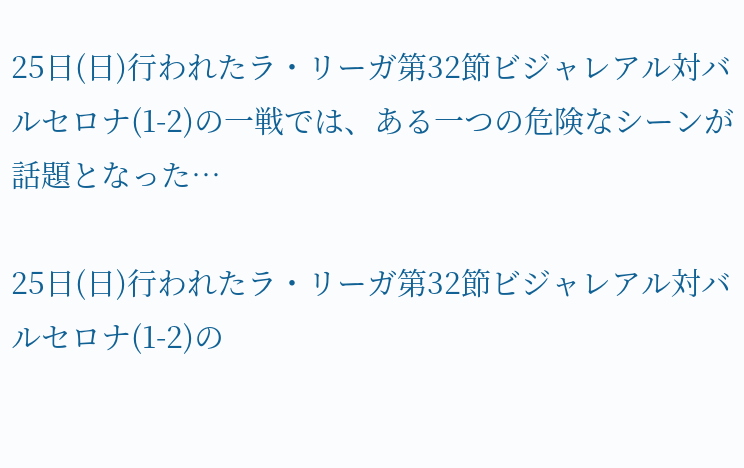25日(日)行われたラ・リーガ第32節ビジャレアル対バルセロナ(1-2)の一戦では、ある一つの危険なシーンが話題となった…

25日(日)行われたラ・リーガ第32節ビジャレアル対バルセロナ(1-2)の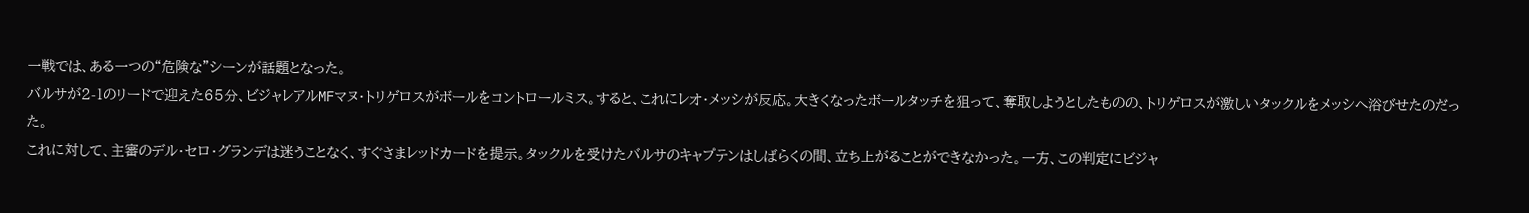一戦では、ある一つの“危険な”シーンが話題となった。
バルサが2-1のリードで迎えた65分、ビジャレアルMFマヌ・トリゲロスがボールをコントロールミス。すると、これにレオ・メッシが反応。大きくなったボールタッチを狙って、奪取しようとしたものの、トリゲロスが激しいタックルをメッシへ浴びせたのだった。
これに対して、主審のデル・セロ・グランデは迷うことなく、すぐさまレッドカードを提示。タックルを受けたバルサのキャプテンはしばらくの間、立ち上がることができなかった。一方、この判定にビジャ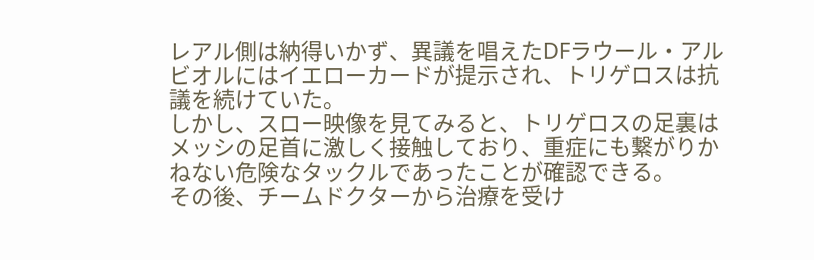レアル側は納得いかず、異議を唱えたDFラウール・アルビオルにはイエローカードが提示され、トリゲロスは抗議を続けていた。
しかし、スロー映像を見てみると、トリゲロスの足裏はメッシの足首に激しく接触しており、重症にも繋がりかねない危険なタックルであったことが確認できる。
その後、チームドクターから治療を受け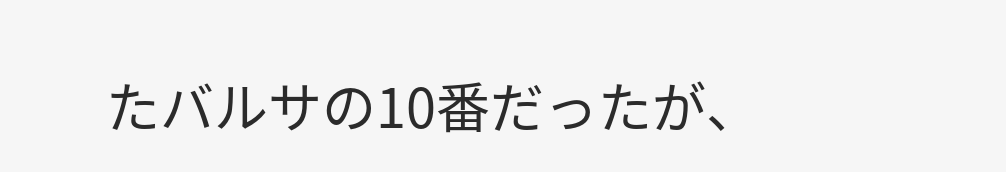たバルサの10番だったが、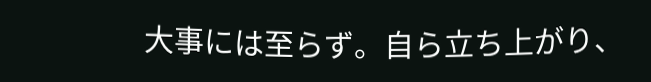大事には至らず。自ら立ち上がり、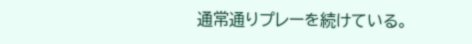通常通りプレーを続けている。